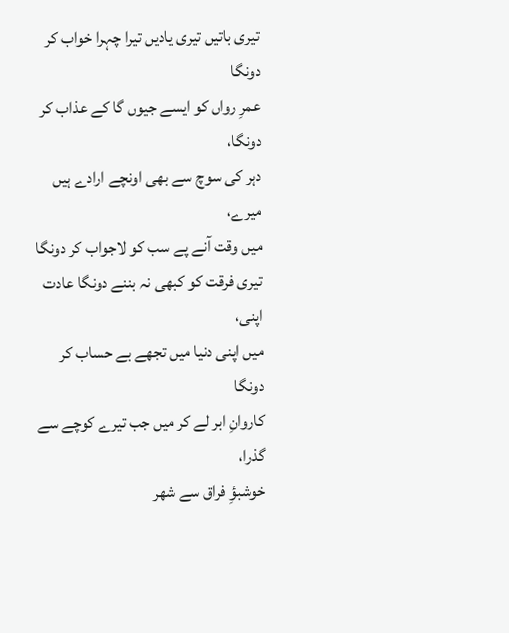تیری باتیں تیری یادیں تیرا چہرا خواب کر دونگا
عمرِ رواں کو ایسے جیوں گا کے عذاب کر دونگا،
دہر کی سوچ سے بھی اونچے ارادے ہیں میرے،
میں وقت آنے پے سب کو لاجواب کر دونگا
تیری فرقت کو کبھی نہ بننے دونگا عادت اپنی،
میں اپنی دنیا میں تجھے بے حساب کر دونگا
کاروانِ ابر لے کر میں جب تیرے کوچے سے گذرا،
خوشبؤِ فراق سے شھر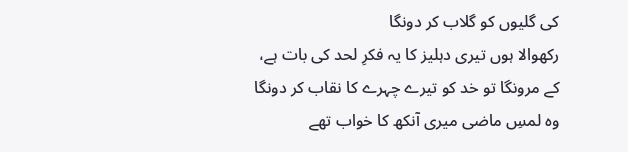کی گلیوں کو گلاب کر دونگا
رکھوالا ہوں تیری دہلیز کا یہ فکرِ لحد کی بات ہے،
کے مرونگا تو خد کو تیرے چہرے کا نقاب کر دونگا
وہ لمسِ ماضی میری آنکھ کا خواب تھے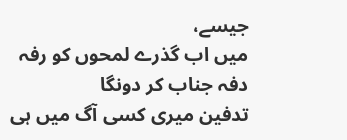جیسے،
میں اب گذرے لمحوں کو رفہ دفہ جناب کر دونگا
تدفین میری کسی آگ میں ہی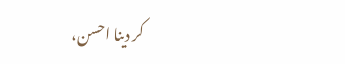کر دینا احسن،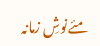مئےنوشِ زمانہ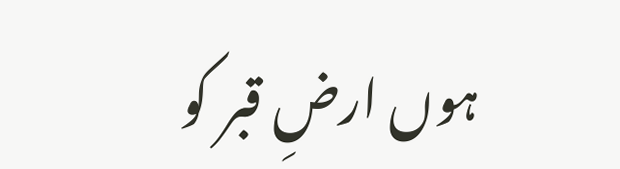ہوں ارضِ قبر کو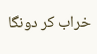خراب کر دونگا